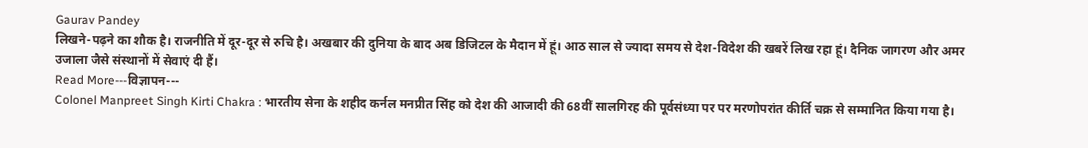Gaurav Pandey
लिखने-पढ़ने का शौक है। राजनीति में दूर-दूर से रुचि है। अखबार की दुनिया के बाद अब डिजिटल के मैदान में हूं। आठ साल से ज्यादा समय से देश-विदेश की खबरें लिख रहा हूं। दैनिक जागरण और अमर उजाला जैसे संस्थानों में सेवाएं दी हैं।
Read More---विज्ञापन---
Colonel Manpreet Singh Kirti Chakra : भारतीय सेना के शहीद कर्नल मनप्रीत सिंह को देश की आजादी की 68वीं सालगिरह की पूर्वसंध्या पर पर मरणोपरांत कीर्ति चक्र से सम्मानित किया गया है।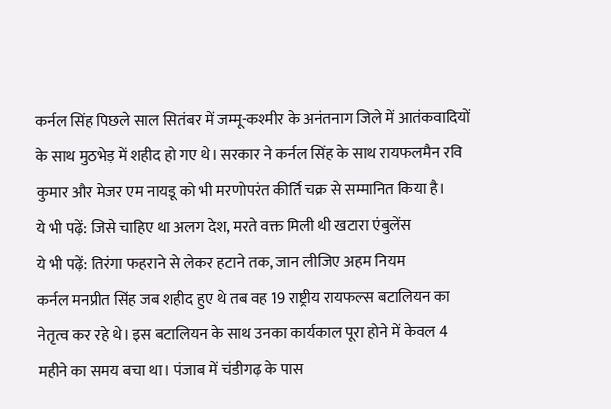कर्नल सिंह पिछले साल सितंबर में जम्मू-कश्मीर के अनंतनाग जिले में आतंकवादियों के साथ मुठभेड़ में शहीद हो गए थे। सरकार ने कर्नल सिंह के साथ रायफलमैन रवि कुमार और मेजर एम नायडू को भी मरणोपरंत कीर्ति चक्र से सम्मानित किया है।
ये भी पढ़ें: जिसे चाहिए था अलग देश, मरते वक्त मिली थी खटारा एंबुलेंस
ये भी पढ़ें: तिरंगा फहराने से लेकर हटाने तक, जान लीजिए अहम नियम
कर्नल मनप्रीत सिंह जब शहीद हुए थे तब वह 19 राष्ट्रीय रायफल्स बटालियन का नेतृत्व कर रहे थे। इस बटालियन के साथ उनका कार्यकाल पूरा होने में केवल 4 महीने का समय बचा था। पंजाब में चंडीगढ़ के पास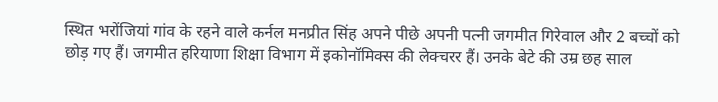स्थित भरोंजियां गांव के रहने वाले कर्नल मनप्रीत सिंह अपने पीछे अपनी पत्नी जगमीत गिरेवाल और 2 बच्चों को छोड़ गए हैं। जगमीत हरियाणा शिक्षा विभाग में इकोनॉमिक्स की लेक्चरर हैं। उनके बेटे की उम्र छह साल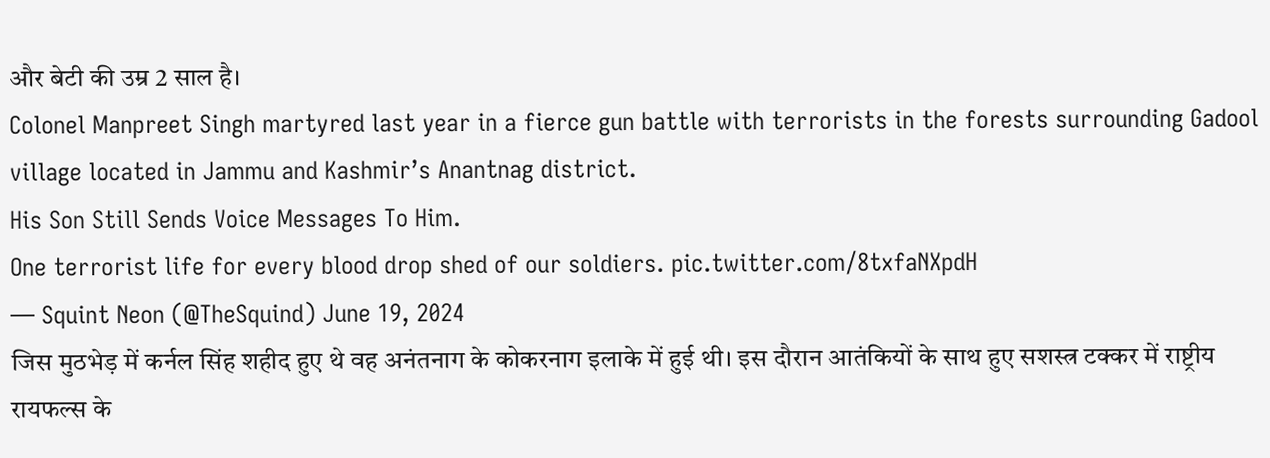और बेटी की उम्र 2 साल है।
Colonel Manpreet Singh martyred last year in a fierce gun battle with terrorists in the forests surrounding Gadool village located in Jammu and Kashmir’s Anantnag district.
His Son Still Sends Voice Messages To Him.
One terrorist life for every blood drop shed of our soldiers. pic.twitter.com/8txfaNXpdH
— Squint Neon (@TheSquind) June 19, 2024
जिस मुठभेड़ में कर्नल सिंह शहीद हुए थे वह अनंतनाग के कोकरनाग इलाके में हुई थी। इस दौरान आतंकियों के साथ हुए सशस्त्र टक्कर में राष्ट्रीय रायफल्स के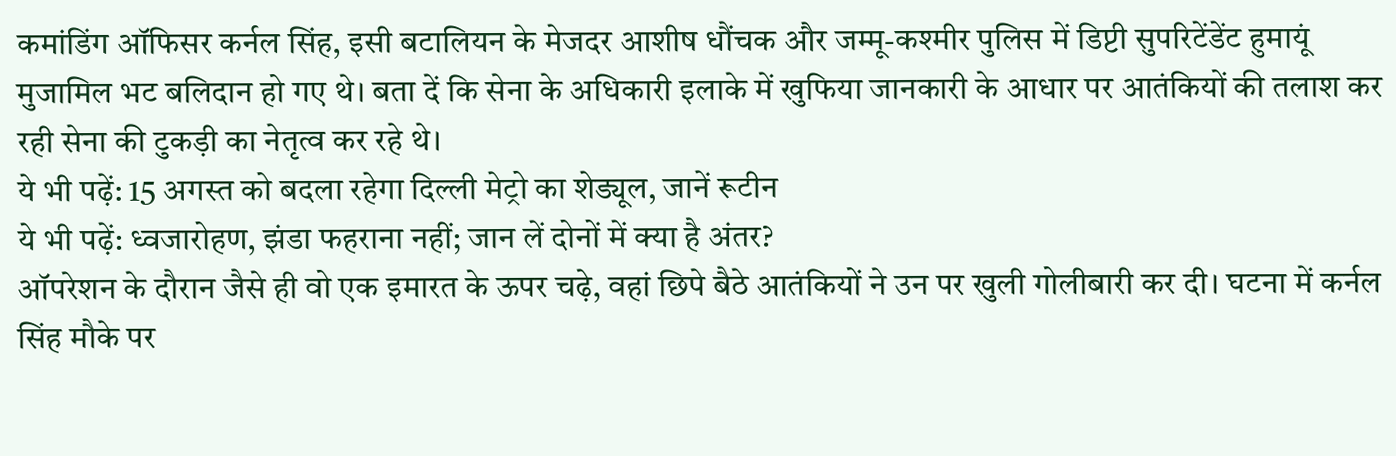कमांडिंग ऑफिसर कर्नल सिंह, इसी बटालियन के मेजदर आशीष धौंचक और जम्मू-कश्मीर पुलिस में डिप्टी सुपरिटेंडेंट हुमायूं मुजामिल भट बलिदान हो गए थे। बता दें कि सेना के अधिकारी इलाके में खुफिया जानकारी के आधार पर आतंकियों की तलाश कर रही सेना की टुकड़ी का नेतृत्व कर रहे थे।
ये भी पढ़ें: 15 अगस्त को बदला रहेगा दिल्ली मेट्रो का शेड्यूल, जानें रूटीन
ये भी पढ़ें: ध्वजारोहण, झंडा फहराना नहीं; जान लें दोनों में क्या है अंतर?
ऑपरेशन के दौरान जैसे ही वो एक इमारत के ऊपर चढ़े, वहां छिपे बैठे आतंकियों ने उन पर खुली गोलीबारी कर दी। घटना में कर्नल सिंह मौके पर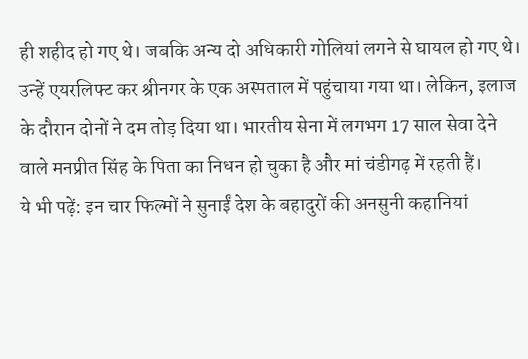ही शहीद हो गए थे। जबकि अन्य दो अधिकारी गोलियां लगने से घायल हो गए थे। उन्हें एयरलिफ्ट कर श्रीनगर के एक अस्पताल में पहुंचाया गया था। लेकिन, इलाज के दौरान दोनों ने दम तोड़ दिया था। भारतीय सेना में लगभग 17 साल सेवा देने वाले मनप्रीत सिंह के पिता का निधन हो चुका है और मां चंडीगढ़ में रहती हैं।
ये भी पढ़ें: इन चार फिल्मों ने सुनाईं देश के बहादुरों की अनसुनी कहानियां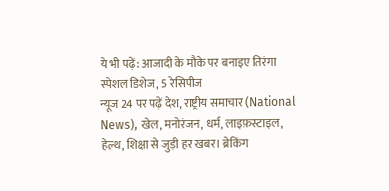ये भी पढ़ें: आजादी के मौके पर बनाइए तिरंगा स्पेशल डिशेज, 5 रेसिपीज
न्यूज 24 पर पढ़ें देश, राष्ट्रीय समाचार (National News), खेल, मनोरंजन, धर्म, लाइफ़स्टाइल, हेल्थ, शिक्षा से जुड़ी हर खबर। ब्रेकिंग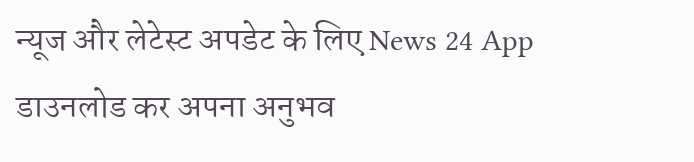न्यूज और लेटेस्ट अपडेट के लिए News 24 App डाउनलोड कर अपना अनुभव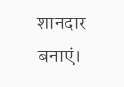शानदार बनाएं।